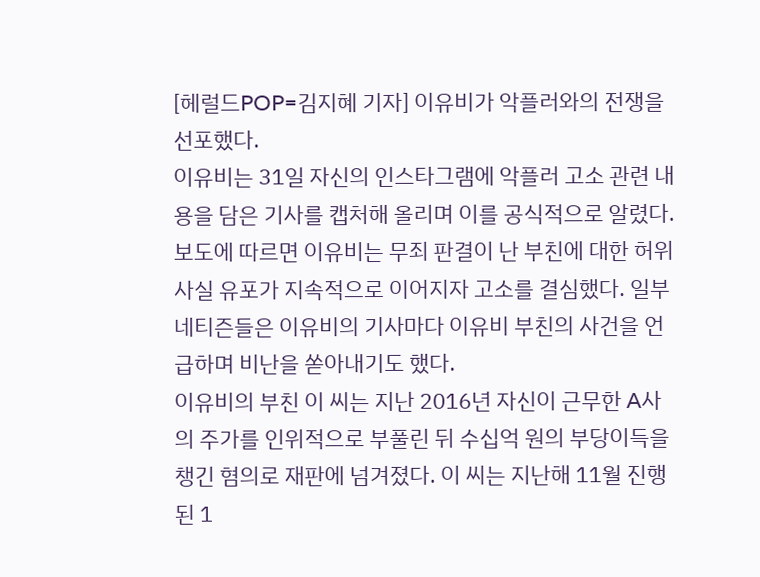[헤럴드POP=김지혜 기자] 이유비가 악플러와의 전쟁을 선포했다.
이유비는 31일 자신의 인스타그램에 악플러 고소 관련 내용을 담은 기사를 캡처해 올리며 이를 공식적으로 알렸다.
보도에 따르면 이유비는 무죄 판결이 난 부친에 대한 허위사실 유포가 지속적으로 이어지자 고소를 결심했다. 일부 네티즌들은 이유비의 기사마다 이유비 부친의 사건을 언급하며 비난을 쏟아내기도 했다.
이유비의 부친 이 씨는 지난 2016년 자신이 근무한 A사의 주가를 인위적으로 부풀린 뒤 수십억 원의 부당이득을 챙긴 혐의로 재판에 넘겨졌다. 이 씨는 지난해 11월 진행된 1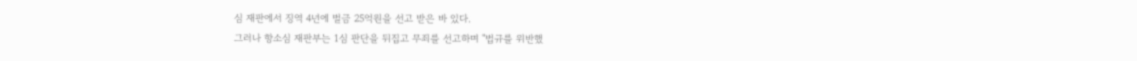심 재판에서 징역 4년에 벌금 25억원을 선고 받은 바 있다.
그러나 항소심 재판부는 1심 판단을 뒤집고 무죄를 선고하며 "법규를 위반했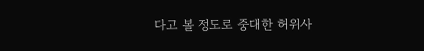다고 볼 정도로 중대한 허위사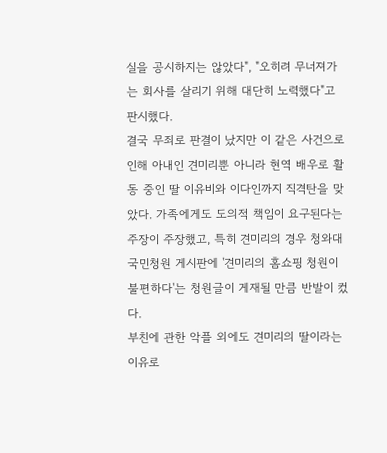실을 공시하지는 않았다", "오히려 무너져가는 회사를 살리기 위해 대단히 노력했다"고 판시했다.
결국 무죄로 판결이 났지만 이 같은 사건으로 인해 아내인 견미리뿐 아니라 현역 배우로 활동 중인 딸 이유비와 이다인까지 직격탄을 맞았다. 가족에게도 도의적 책임이 요구된다는 주장이 주장했고, 특히 견미리의 경우 청와대 국민청원 게시판에 '견미리의 홈쇼핑 청원이 불편하다'는 청원글이 게재될 만큼 반발이 컸다.
부친에 관한 악플 외에도 견미리의 딸이라는 이유로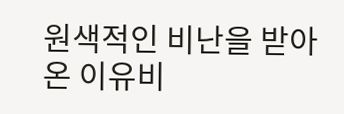원색적인 비난을 받아온 이유비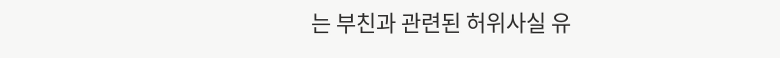는 부친과 관련된 허위사실 유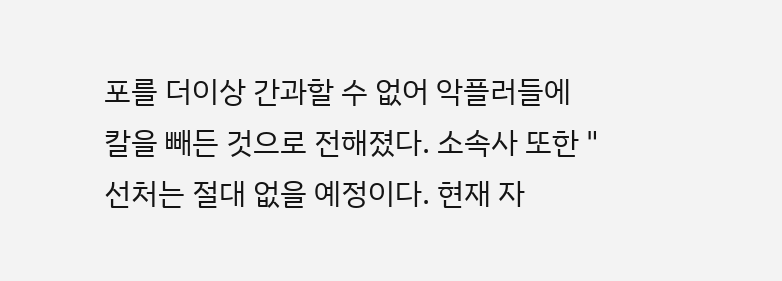포를 더이상 간과할 수 없어 악플러들에 칼을 빼든 것으로 전해졌다. 소속사 또한 "선처는 절대 없을 예정이다. 현재 자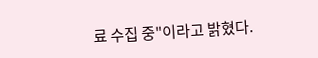료 수집 중"이라고 밝혔다.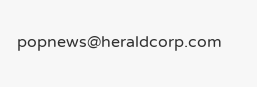popnews@heraldcorp.com